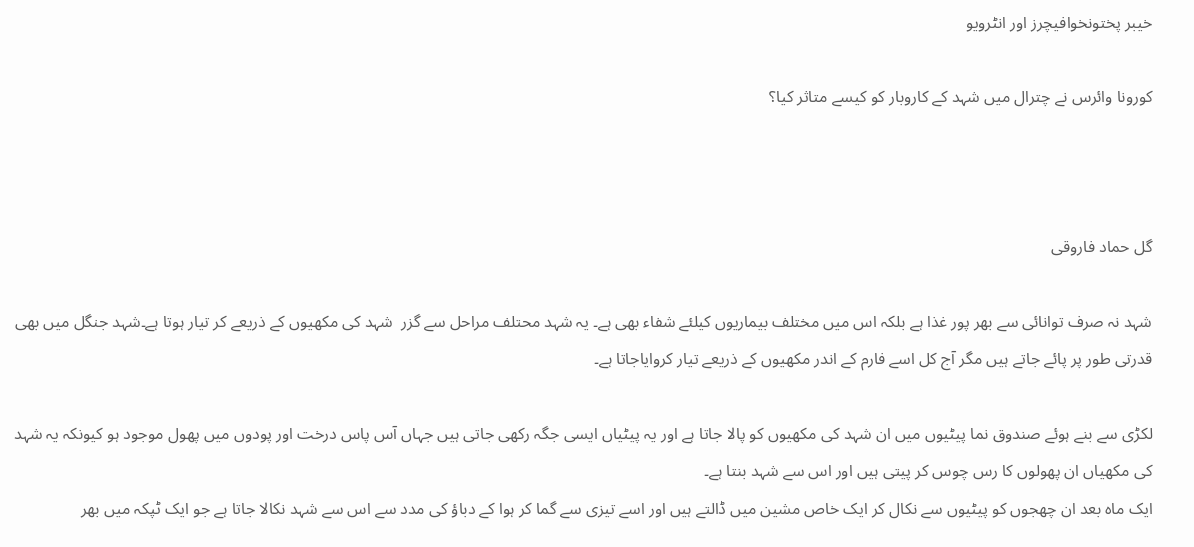خیبر پختونخوافیچرز اور انٹرویو

کورونا وائرس نے چترال میں شہد کے کاروبار کو کیسے متاثر کیا؟



گل حماد فاروقی

شہد نہ صرف توانائی سے بھر پور غذا ہے بلکہ اس میں مختلف بیماریوں کیلئے شفاء بھی ہے۔ یہ شہد محتلف مراحل سے گزر  شہد کی مکھیوں کے ذریعے کر تیار ہوتا ہے۔شہد جنگل میں بھی قدرتی طور پر پائے جاتے ہیں مگر آج کل اسے فارم کے اندر مکھیوں کے ذریعے تیار کروایاجاتا ہے۔

لکڑی سے بنے ہوئے صندوق نما پیٹیوں میں ان شہد کی مکھیوں کو پالا جاتا ہے اور یہ پیٹیاں ایسی جگہ رکھی جاتی ہیں جہاں آس پاس درخت اور پودوں میں پھول موجود ہو کیونکہ یہ شہد کی مکھیاں ان پھولوں کا رس چوس کر پیتی ہیں اور اس سے شہد بنتا ہے۔
ایک ماہ بعد ان چھجوں کو پیٹیوں سے نکال کر ایک خاص مشین میں ڈالتے ہیں اور اسے تیزی سے گما کر ہوا کے دباؤ کی مدد سے اس سے شہد نکالا جاتا ہے جو ایک ٹپکہ میں بھر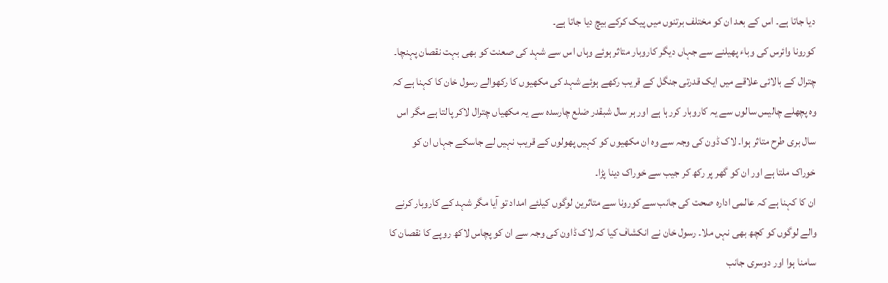دیا جاتا ہے۔ اس کے بعد ان کو مختلف برتنوں میں پیک کرکے بیچ دیا جاتا ہے۔
کورونا وائرس کی وباء پھیلنے سے جہاں دیگر کاروبار متاثر ہوئے وہاں اس سے شہد کی صعنت کو بھی بہت نقصان پہنچا۔ چترال کے بالائی علاقے میں ایک قدرتی جنگل کے قریب رکھے ہوئے شہد کی مکھیوں کا رکھوالے رسول خان کا کہنا ہے کہ وہ پچھلے چالیس سالوں سے یہ کاروبار کررہا ہے اور ہر سال شبقدر ضلع چارسدہ سے یہ مکھیاں چترال لاکر پالتا ہے مگر اس سال بری طرح متاثر ہوا۔ لاک ڈون کی وجہ سے وہ ان مکھیوں کو کہیں پھولوں کے قریب نہیں لے جاسکے جہاں ان کو خوراک ملتا ہے اور ان کو گھر پر رکھ کر جیب سے خوراک دینا پڑا۔
ان کا کہنا ہے کہ عالمی ادارہ صحت کی جانب سے کورونا سے متاثرین لوگوں کیلئے امداد تو آیا مگر شہد کے کاروبار کرنے والے لوگوں کو کچھ بھی نہں ملا۔ رسول خان نے انکشاف کیا کہ لاک ڈاون کی وجہ سے ان کو پچاس لاکھ روپے کا نقصان کا سامنا ہوا اور دوسری جانب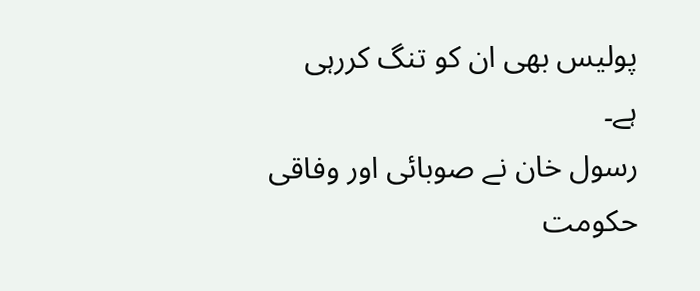پولیس بھی ان کو تنگ کررہی ہے۔
رسول خان نے صوبائی اور وفاقی حکومت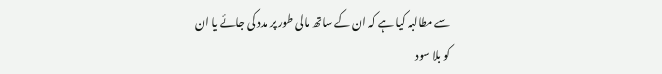سے مطالبہ کیا ہے کہ ان کے ساتھ مالی طور پر مدد کی جائے یا ان
کو بلا سود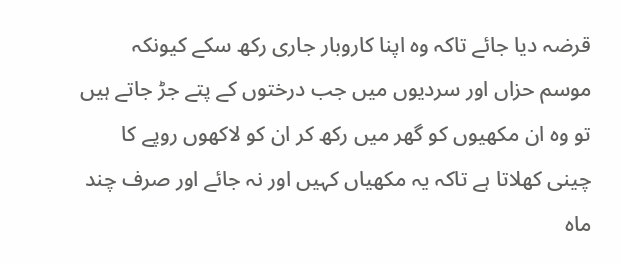قرضہ دیا جائے تاکہ وہ اپنا کاروبار جاری رکھ سکے کیونکہ موسم حزاں اور سردیوں میں جب درختوں کے پتے جڑ جاتے ہیں تو وہ ان مکھیوں کو گھر میں رکھ کر ان کو لاکھوں روپے کا چینی کھلاتا ہے تاکہ یہ مکھیاں کہیں اور نہ جائے اور صرف چند ماہ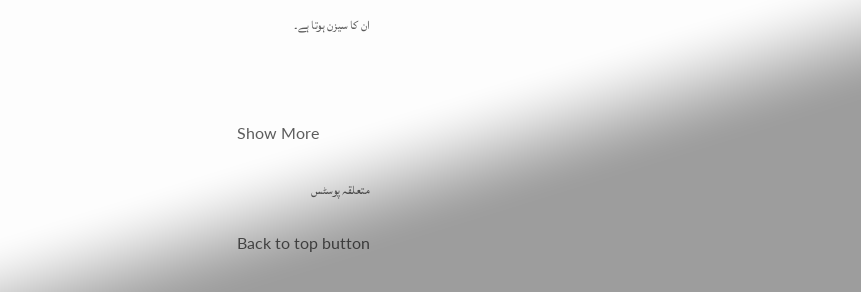ان کا سیزن ہوتا ہے۔



Show More

متعلقہ پوسٹس

Back to top button